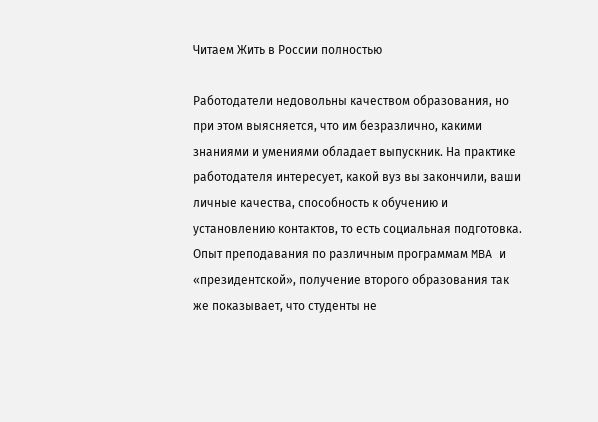Читаем Жить в России полностью

Работодатели недовольны качеством образования, но при этом выясняется, что им безразлично, какими знаниями и умениями обладает выпускник. На практике работодателя интересует, какой вуз вы закончили, ваши личные качества, способность к обучению и установлению контактов, то есть социальная подготовка. Опыт преподавания по различным программам MBA и «президентской», получение второго образования так же показывает, что студенты не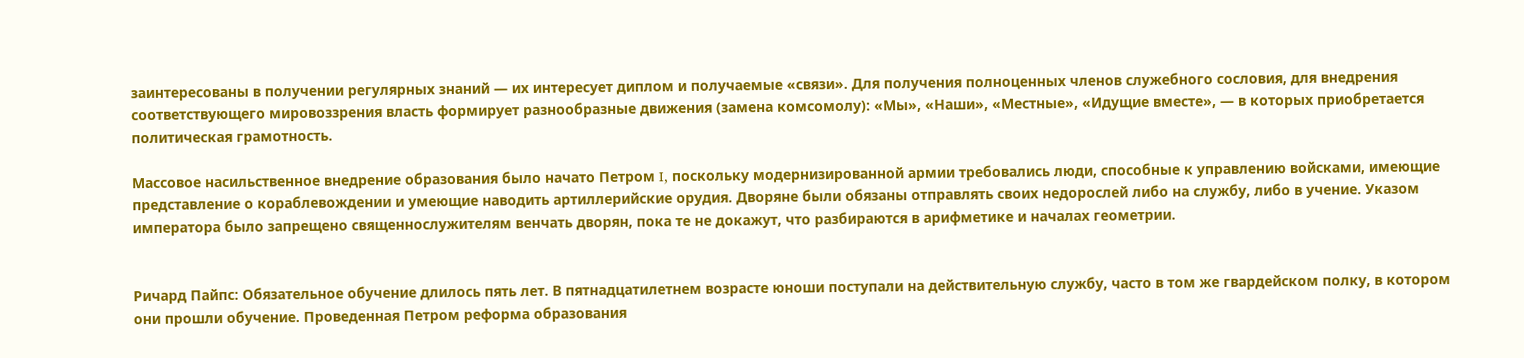заинтересованы в получении регулярных знаний — их интересует диплом и получаемые «связи». Для получения полноценных членов служебного сословия, для внедрения соответствующего мировоззрения власть формирует разнообразные движения (замена комсомолу): «Мы», «Наши», «Местные», «Идущие вместе», — в которых приобретается политическая грамотность.

Массовое насильственное внедрение образования было начато Петром I, поскольку модернизированной армии требовались люди, способные к управлению войсками, имеющие представление о кораблевождении и умеющие наводить артиллерийские орудия. Дворяне были обязаны отправлять своих недорослей либо на службу, либо в учение. Указом императора было запрещено священнослужителям венчать дворян, пока те не докажут, что разбираются в арифметике и началах геометрии.


Ричард Пайпс: Обязательное обучение длилось пять лет. В пятнадцатилетнем возрасте юноши поступали на действительную службу, часто в том же гвардейском полку, в котором они прошли обучение. Проведенная Петром реформа образования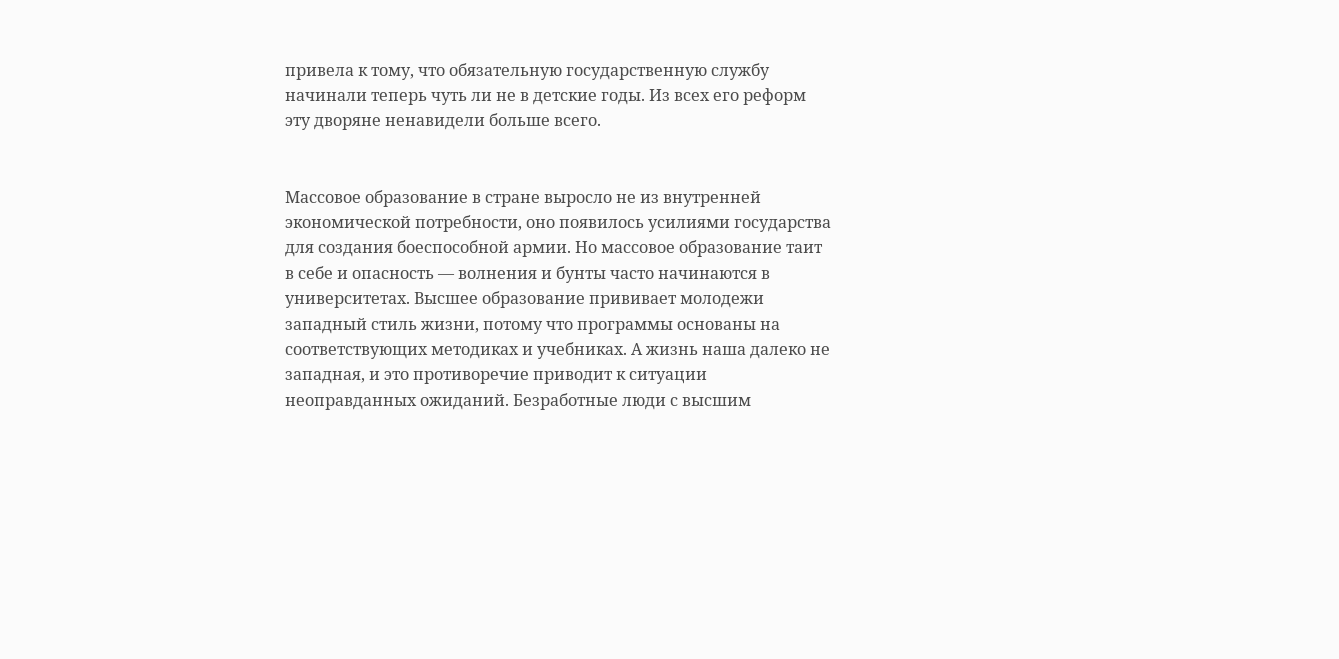привела к тому, что обязательную государственную службу начинали теперь чуть ли не в детские годы. Из всех его реформ эту дворяне ненавидели больше всего.


Массовое образование в стране выросло не из внутренней экономической потребности, оно появилось усилиями государства для создания боеспособной армии. Но массовое образование таит в себе и опасность — волнения и бунты часто начинаются в университетах. Высшее образование прививает молодежи западный стиль жизни, потому что программы основаны на соответствующих методиках и учебниках. А жизнь наша далеко не западная, и это противоречие приводит к ситуации неоправданных ожиданий. Безработные люди с высшим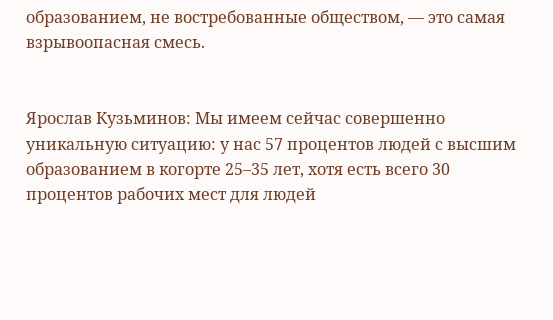образованием, не востребованные обществом, — это самая взрывоопасная смесь.


Ярослав Кузьминов: Мы имеем сейчас совершенно уникальную ситуацию: у нас 57 процентов людей с высшим образованием в когорте 25–35 лет, хотя есть всего 30 процентов рабочих мест для людей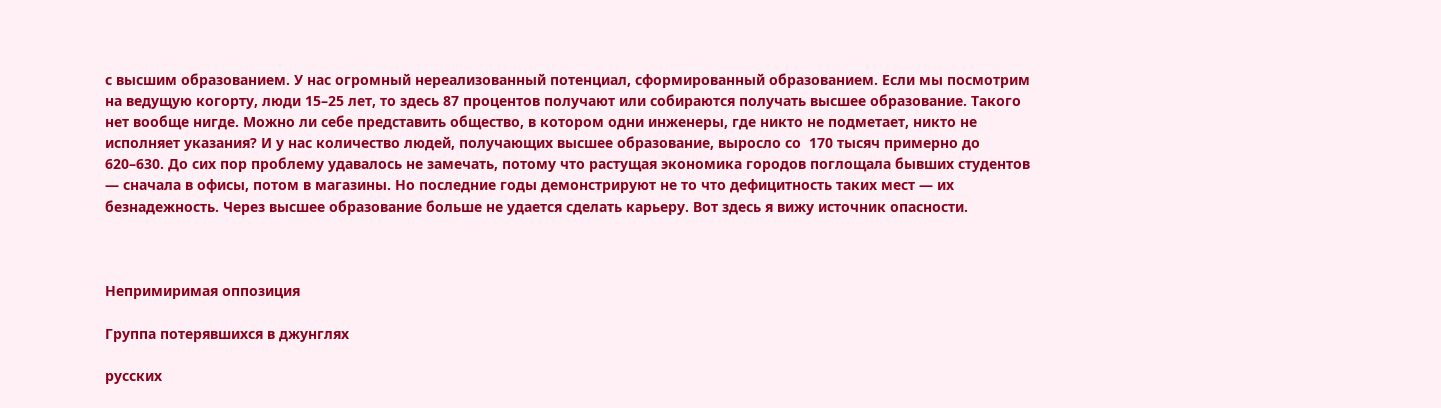с высшим образованием. У нас огромный нереализованный потенциал, сформированный образованием. Если мы посмотрим на ведущую когорту, люди 15–25 лет, то здесь 87 процентов получают или собираются получать высшее образование. Такого нет вообще нигде. Можно ли себе представить общество, в котором одни инженеры, где никто не подметает, никто не исполняет указания? И у нас количество людей, получающих высшее образование, выросло со  170 тысяч примерно до 620–630. До сих пор проблему удавалось не замечать, потому что растущая экономика городов поглощала бывших студентов — сначала в офисы, потом в магазины. Но последние годы демонстрируют не то что дефицитность таких мест — их безнадежность. Через высшее образование больше не удается сделать карьеру. Вот здесь я вижу источник опасности.



Непримиримая оппозиция

Группа потерявшихся в джунглях

русских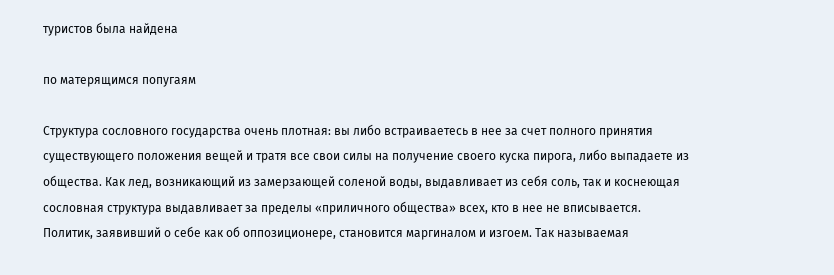туристов была найдена

по матерящимся попугаям

Структура сословного государства очень плотная: вы либо встраиваетесь в нее за счет полного принятия существующего положения вещей и тратя все свои силы на получение своего куска пирога, либо выпадаете из общества. Как лед, возникающий из замерзающей соленой воды, выдавливает из себя соль, так и коснеющая сословная структура выдавливает за пределы «приличного общества» всех, кто в нее не вписывается. Политик, заявивший о себе как об оппозиционере, становится маргиналом и изгоем. Так называемая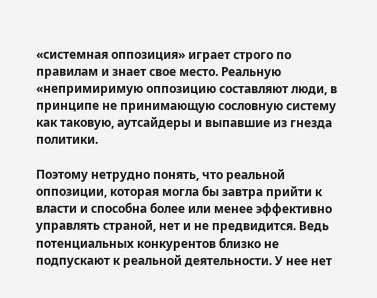«системная оппозиция» играет строго по правилам и знает свое место. Реальную «непримиримую оппозицию составляют люди, в принципе не принимающую сословную систему как таковую, аутсайдеры и выпавшие из гнезда политики.

Поэтому нетрудно понять, что реальной оппозиции, которая могла бы завтра прийти к власти и способна более или менее эффективно управлять страной, нет и не предвидится. Ведь потенциальных конкурентов близко не подпускают к реальной деятельности. У нее нет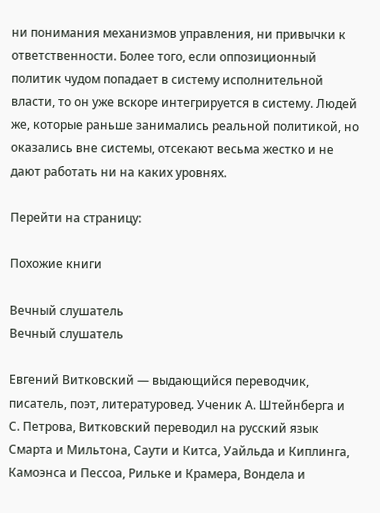ни понимания механизмов управления, ни привычки к ответственности. Более того, если оппозиционный политик чудом попадает в систему исполнительной власти, то он уже вскоре интегрируется в систему. Людей же, которые раньше занимались реальной политикой, но оказались вне системы, отсекают весьма жестко и не дают работать ни на каких уровнях.

Перейти на страницу:

Похожие книги

Вечный слушатель
Вечный слушатель

Евгений Витковский — выдающийся переводчик, писатель, поэт, литературовед. Ученик А. Штейнберга и С. Петрова, Витковский переводил на русский язык Смарта и Мильтона, Саути и Китса, Уайльда и Киплинга, Камоэнса и Пессоа, Рильке и Крамера, Вондела и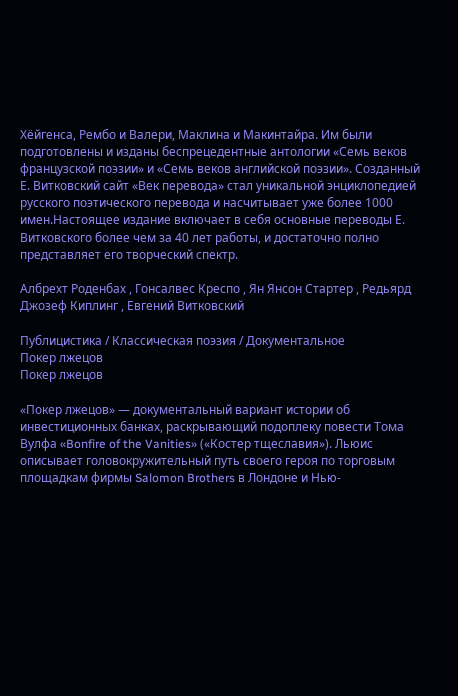Хёйгенса, Рембо и Валери, Маклина и Макинтайра. Им были подготовлены и изданы беспрецедентные антологии «Семь веков французской поэзии» и «Семь веков английской поэзии». Созданный Е. Витковский сайт «Век перевода» стал уникальной энциклопедией русского поэтического перевода и насчитывает уже более 1000 имен.Настоящее издание включает в себя основные переводы Е. Витковского более чем за 40 лет работы, и достаточно полно представляет его творческий спектр.

Албрехт Роденбах , Гонсалвес Креспо , Ян Янсон Стартер , Редьярд Джозеф Киплинг , Евгений Витковский

Публицистика / Классическая поэзия / Документальное
Покер лжецов
Покер лжецов

«Покер лжецов» — документальный вариант истории об инвестиционных банках, раскрывающий подоплеку повести Тома Вулфа «Bonfire of the Vanities» («Костер тщеславия»). Льюис описывает головокружительный путь своего героя по торговым площадкам фирмы Salomon Brothers в Лондоне и Нью-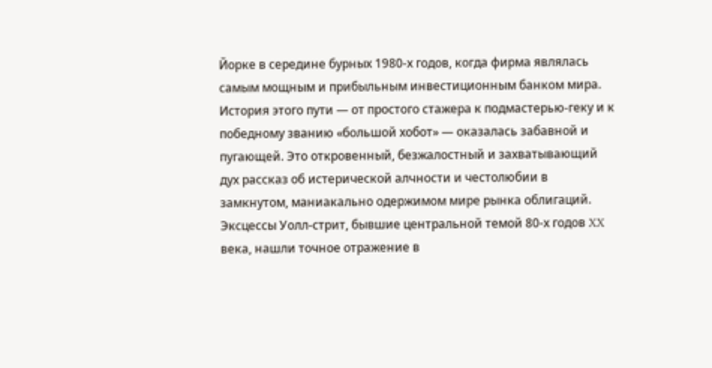Йорке в середине бурных 1980-х годов, когда фирма являлась самым мощным и прибыльным инвестиционным банком мира. История этого пути — от простого стажера к подмастерью-геку и к победному званию «большой хобот» — оказалась забавной и пугающей. Это откровенный, безжалостный и захватывающий дух рассказ об истерической алчности и честолюбии в замкнутом, маниакально одержимом мире рынка облигаций. Эксцессы Уолл-стрит, бывшие центральной темой 80-х годов XX века, нашли точное отражение в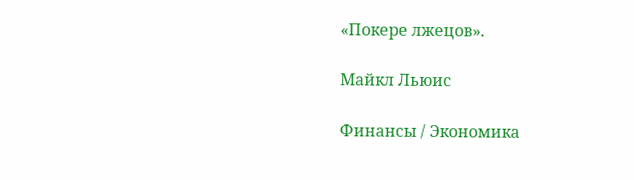«Покере лжецов».

Майкл Льюис

Финансы / Экономика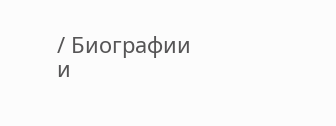/ Биографии и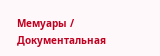Мемуары / Документальная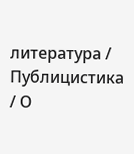литература / Публицистика / О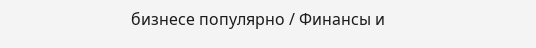бизнесе популярно / Финансы и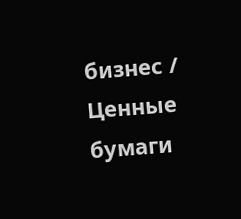бизнес / Ценные бумаги